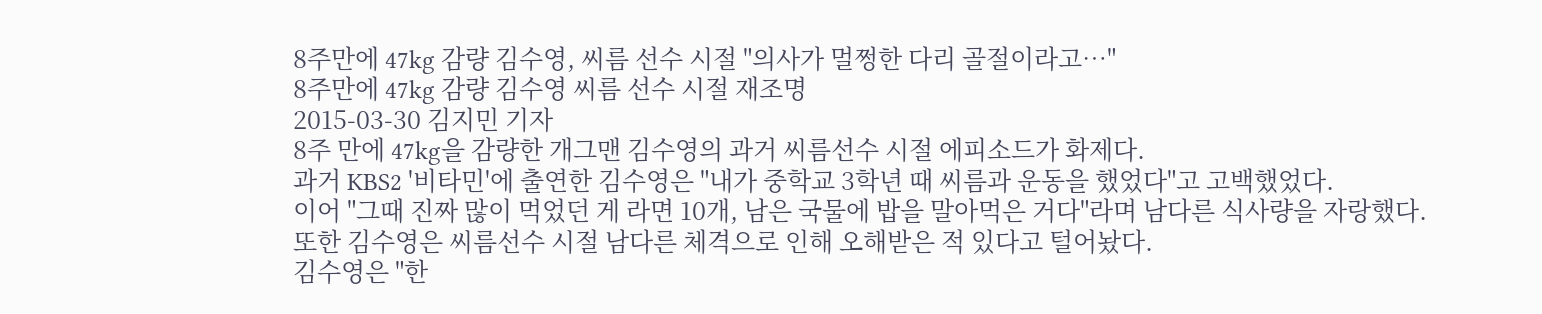8주만에 47kg 감량 김수영, 씨름 선수 시절 "의사가 멀쩡한 다리 골절이라고…"
8주만에 47kg 감량 김수영 씨름 선수 시절 재조명
2015-03-30 김지민 기자
8주 만에 47kg을 감량한 개그맨 김수영의 과거 씨름선수 시절 에피소드가 화제다.
과거 KBS2 '비타민'에 출연한 김수영은 "내가 중학교 3학년 때 씨름과 운동을 했었다"고 고백했었다.
이어 "그때 진짜 많이 먹었던 게 라면 10개, 남은 국물에 밥을 말아먹은 거다"라며 남다른 식사량을 자랑했다.
또한 김수영은 씨름선수 시절 남다른 체격으로 인해 오해받은 적 있다고 털어놨다.
김수영은 "한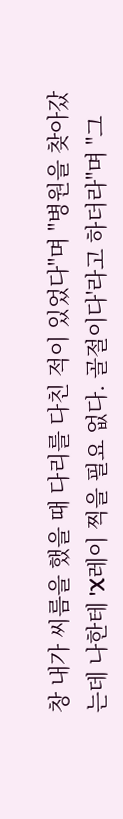창 내가 씨름을 했을 때 다리를 다친 적이 있었다"며 "병원을 찾아갔는데 나한테 'X레이 찍을 필요 없다. 골절이다'라고 하더라"며 "그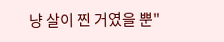냥 살이 찐 거였을 뿐"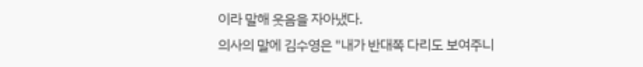이라 말해 웃음을 자아냈다.
의사의 말에 김수영은 "내가 반대쪽 다리도 보여주니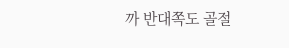까 반대쪽도 골절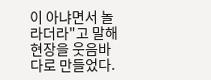이 아냐면서 놀라더라"고 말해 현장을 웃음바다로 만들었다.